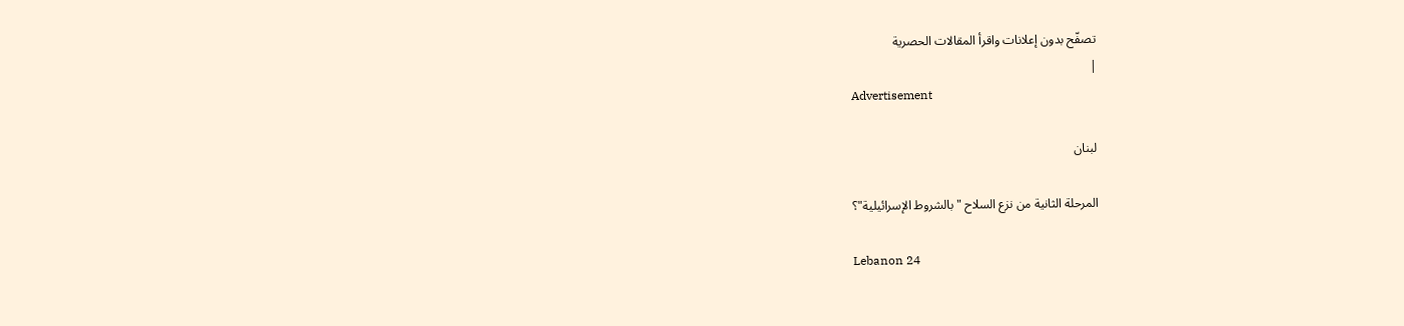تصفّح بدون إعلانات واقرأ المقالات الحصرية
|
Advertisement

لبنان

المرحلة الثانية من نزع السلاح "بالشروط الإسرائيلية"؟

Lebanon 24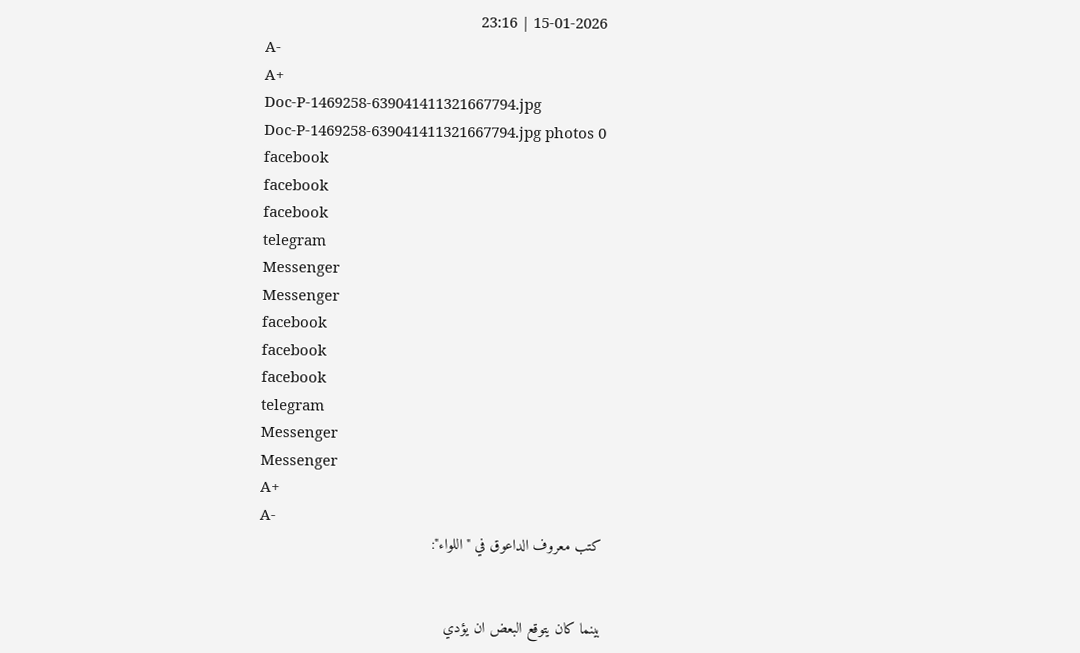15-01-2026 | 23:16
A-
A+
Doc-P-1469258-639041411321667794.jpg
Doc-P-1469258-639041411321667794.jpg photos 0
facebook
facebook
facebook
telegram
Messenger
Messenger
facebook
facebook
facebook
telegram
Messenger
Messenger
A+
A-
كتب معروف الداعوق في "اللواء":


بينما كان يتوقع البعض ان يؤدي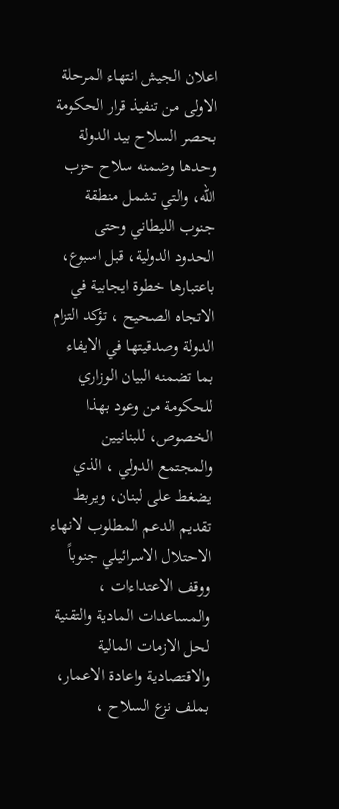اعلان الجيش انتهاء المرحلة الاولى من تنفيذ قرار الحكومة بحصر السلاح بيد الدولة وحدها وضمنه سلاح حزب الله، والتي تشمل منطقة جنوب الليطاني وحتى الحدود الدولية، قبل اسبوع، باعتبارها خطوة ايجابية في الاتجاه الصحيح ، تؤكد التزام الدولة وصدقيتها في الايفاء بما تضمنه البيان الوزاري للحكومة من وعود بهذا الخصوص، للبنانيين والمجتمع الدولي ، الذي يضغط على لبنان، ويربط تقديم الدعم المطلوب لانهاء الاحتلال الاسرائيلي جنوباً ووقف الاعتداءات ، والمساعدات المادية والتقنية لحل الازمات المالية والاقتصادية واعادة الاعمار، بملف نزع السلاح ،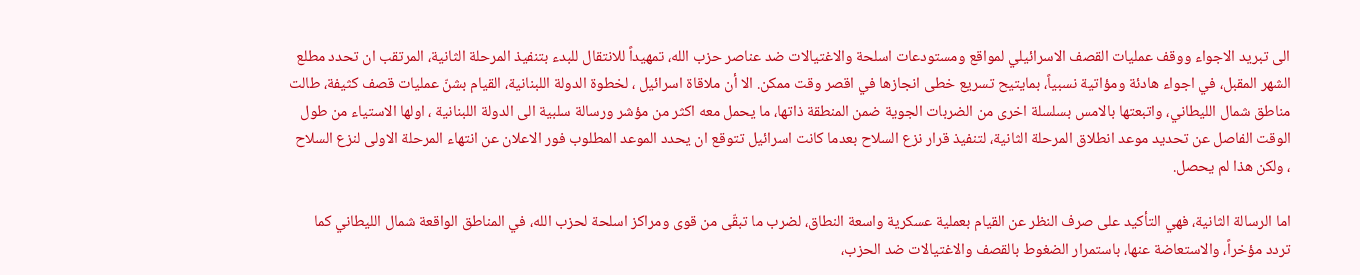الى تبريد الاجواء ووقف عمليات القصف الاسرائيلي لمواقع ومستودعات اسلحة والاغتيالات ضد عناصر حزب الله، تمهيداً للانتقال للبدء بتنفيذ المرحلة الثانية، المرتقب ان تحدد مطلع الشهر المقبل، في اجواء هادئة ومؤاتية نسبياً، بمايتيح تسريع خطى انجازها في اقصر وقت ممكن. الا أن ملاقاة اسرائيل ، لخطوة الدولة اللبنانية، القيام بشنّ عمليات قصف كثيفة، طالت مناطق شمال الليطاني، واتبعتها بالامس بسلسلة اخرى من الضربات الجوية ضمن المنطقة ذاتها، ما يحمل معه اكثر من مؤشر ورسالة سلبية الى الدولة اللبنانية ، اولها الاستياء من طول الوقت الفاصل عن تحديد موعد انطلاق المرحلة الثانية، لتنفيذ قرار نزع السلاح بعدما كانت اسرائيل تتوقع ان يحدد الموعد المطلوب فور الاعلان عن انتهاء المرحلة الاولى لنزع السلاح ، ولكن هذا لم يحصل.

اما الرسالة الثانية، فهي التأكيد على صرف النظر عن القيام بعملية عسكرية واسعة النطاق، لضرب ما تبقّى من قوى ومراكز اسلحة لحزب الله، في المناطق الواقعة شمال الليطاني كما تردد مؤخراً، والاستعاضة عنها، باستمرار الضغوط بالقصف والاغتيالات ضد الحزب،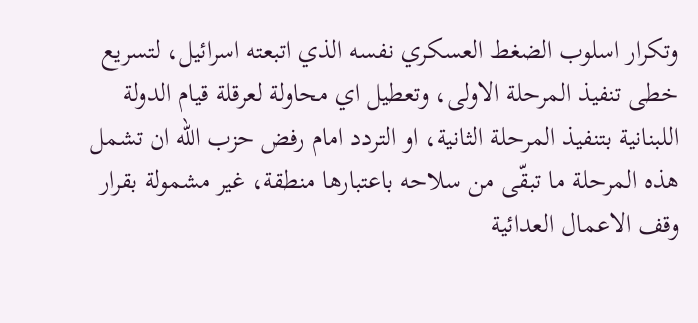وتكرار اسلوب الضغط العسكري نفسه الذي اتبعته اسرائيل، لتسريع خطى تنفيذ المرحلة الاولى، وتعطيل اي محاولة لعرقلة قيام الدولة اللبنانية بتنفيذ المرحلة الثانية، او التردد امام رفض حزب الله ان تشمل هذه المرحلة ما تبقّى من سلاحه باعتبارها منطقة، غير مشمولة بقرار وقف الاعمال العدائية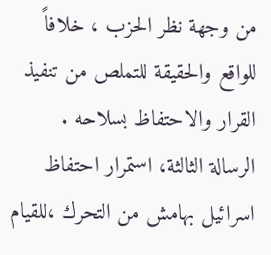من وجهة نظر الحزب ، خلافاً للواقع والحقيقة للتملص من تنفيذ القرار والاحتفاظ بسلاحه .
الرسالة الثالثة، استمرار احتفاظ اسرائيل بهامش من التحرك ،للقيام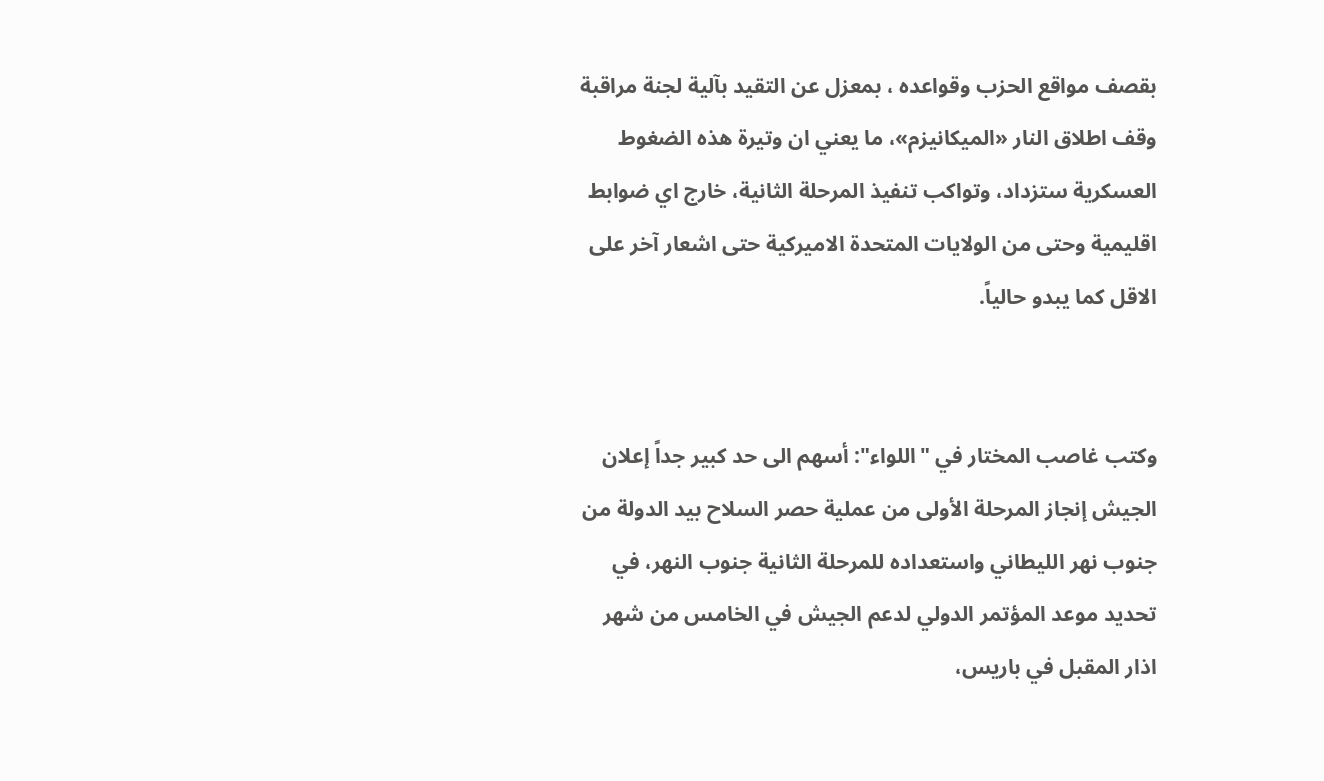بقصف مواقع الحزب وقواعده ، بمعزل عن التقيد بآلية لجنة مراقبة وقف اطلاق النار «الميكانيزم»، ما يعني ان وتيرة هذه الضغوط العسكرية ستزداد، وتواكب تنفيذ المرحلة الثانية، خارج اي ضوابط اقليمية وحتى من الولايات المتحدة الاميركية حتى اشعار آخر على الاقل كما يبدو حالياً.


وكتب غاصب المختار في "اللواء": أسهم الى حد كبير جداً إعلان الجيش إنجاز المرحلة الأولى من عملية حصر السلاح بيد الدولة من جنوب نهر الليطاني واستعداده للمرحلة الثانية جنوب النهر، في تحديد موعد المؤتمر الدولي لدعم الجيش في الخامس من شهر اذار المقبل في باريس،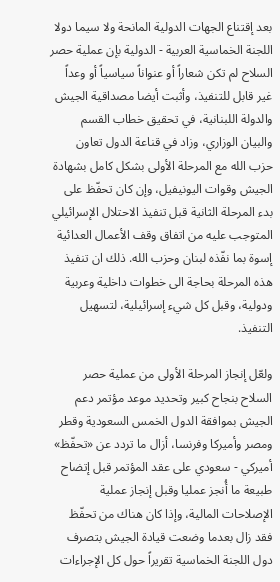بعد إقتناع الجهات الدولية المانحة ولا سيما دولا اللجنة الخماسية العربية - الدولية بإن عملية حصر السلاح لم تكن شعاراً أو عنواناً سياسياً أو وعداً غير قابل للتنفيذ، وأثبت أيضا مصداقية الجيش والدولة اللبنانية، في تحقيق خطاب القسم والبيان الوزاري، وزاد في قناعة الدول تعاون حزب الله مع المرحلة الأولى بشكل كامل بشهادة الجيش وقوات اليونيفيل، وإن كان تحفّظ على بدء المرحلة الثانية قبل تنفيذ الاحتلال الإسرائيلي المتوجب عليه من اتفاق وقف الأعمال العدائية إسوة بما نفّذه لبنان وحزب الله. ذلك ان تنفيذ هذه المرحلة بحاجة الى خطوات داخلية وعربية ودولية، وقبل كل شيء إسرائيلية، لتسهيل التنفيذ.

ولعّل إنجاز المرحلة الأولى من عملية حصر السلاح بنجاح كبير وتحديد موعد مؤتمر دعم الجيش بموافقة الدول الخمس السعودية وقطر ومصر وأميركا وفرنسا، أزال ما تردد عن «تحفّظ» أميركي - سعودي على عقد المؤتمر قبل إتضاح طبيعة ما أُنجز عمليا وقبل إنجاز عملية الإصلاحات المالية، وإذا كان هناك من تحفّظ فقد زال بعدما وضعت قيادة الجيش بتصرف دول اللجنة الخماسية تقريراً حول كل الإجراءات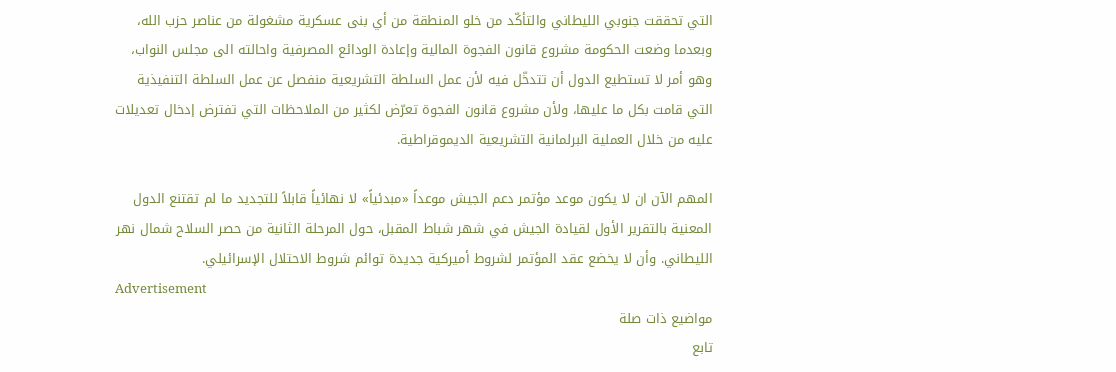التي تحققت جنوبي الليطاني والتأكّد من خلو المنطقة من أي بنى عسكرية مشغولة من عناصر حزب الله، وبعدما وضعت الحكومة مشروع قانون الفجوة المالية وإعادة الودائع المصرفية واحالته الى مجلس النواب، وهو أمر لا تستطيع الدول أن تتدخّل فيه لأن عمل السلطة التشريعية منفصل عن عمل السلطة التنفيذية التي قامت بكل ما عليها، ولأن مشروع قانون الفجوة تعرّض لكثير من الملاحظات التي تفترض إدخال تعديلات عليه من خلال العملية البرلمانية التشريعية الديموقراطية.

المهم الآن ان لا يكون موعد مؤتمر دعم الجيش موعداً «مبدئياً» لا نهائياً قابلاً للتجديد ما لم تقتنع الدول المعنية بالتقرير الأول لقيادة الجيش في شهر شباط المقبل، حول المرحلة الثانية من حصر السلاح شمال نهر الليطاني. وأن لا يخضع عقد المؤتمر لشروط أميركية جديدة توائم شروط الاحتلال الإسرائيلي.
Advertisement
مواضيع ذات صلة
تابع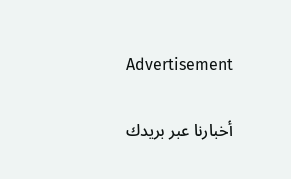Advertisement

أخبارنا عبر بريدك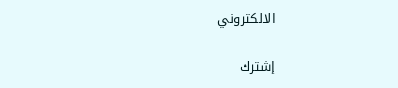الالكتروني

إشترك